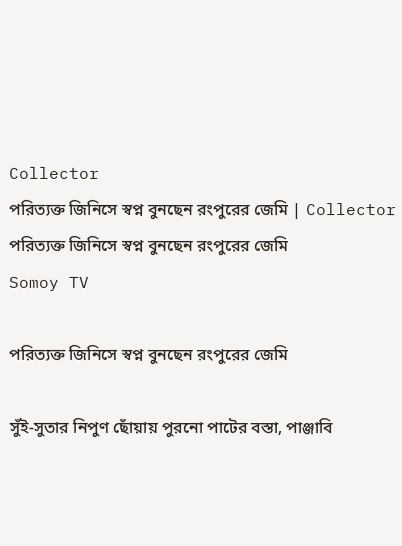Collector
পরিত্যক্ত জিনিসে স্বপ্ন বুনছেন রংপুরের জেমি | Collector
পরিত্যক্ত জিনিসে স্বপ্ন বুনছেন রংপুরের জেমি
Somoy TV

পরিত্যক্ত জিনিসে স্বপ্ন বুনছেন রংপুরের জেমি

সুঁই-সুতার নিপুণ ছোঁয়ায় পুরনো পাটের বস্তা, পাঞ্জাবি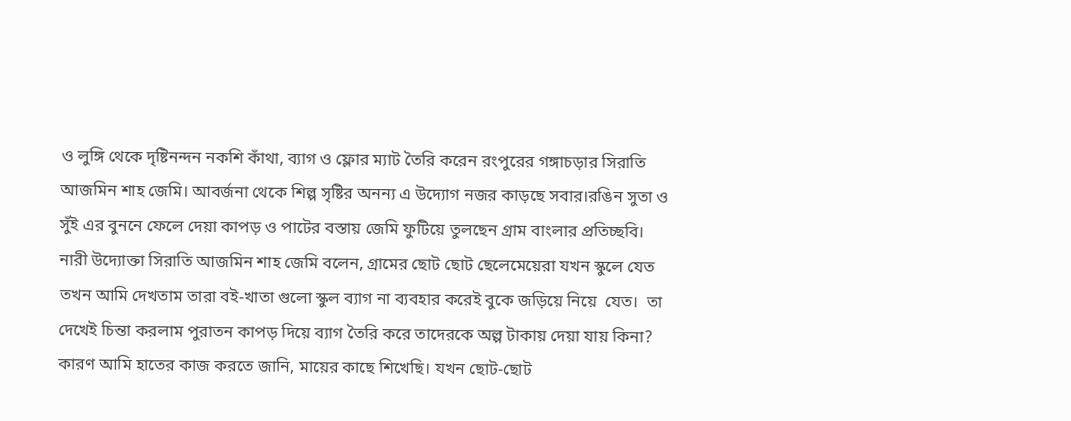ও লুঙ্গি থেকে দৃষ্টিনন্দন নকশি কাঁথা, ব্যাগ ও ফ্লোর ম্যাট তৈরি করেন রংপুরের গঙ্গাচড়ার সিরাতি আজমিন শাহ জেমি। আবর্জনা থেকে শিল্প সৃষ্টির অনন্য এ উদ্যোগ নজর কাড়ছে সবার।রঙিন সুতা ও সুঁই এর বুননে ফেলে দেয়া কাপড় ও পাটের বস্তায় জেমি ফুটিয়ে তুলছেন গ্রাম বাংলার প্রতিচ্ছবি। নারী উদ্যোক্তা সিরাতি আজমিন শাহ জেমি বলেন, গ্রামের ছোট ছোট ছেলেমেয়েরা যখন স্কুলে যেত তখন আমি দেখতাম তারা বই-খাতা গুলো স্কুল ব্যাগ না ব্যবহার করেই বুকে জড়িয়ে নিয়ে  যেত।  তা দেখেই চিন্তা করলাম পুরাতন কাপড় দিয়ে ব্যাগ তৈরি করে তাদেরকে অল্প টাকায় দেয়া যায় কিনা?  কারণ আমি হাতের কাজ করতে জানি, মায়ের কাছে শিখেছি। যখন ছোট-ছোট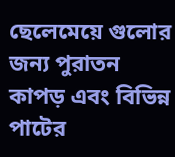ছেলেমেয়ে গুলোর জন্য পুরাতন কাপড় এবং বিভিন্ন পাটের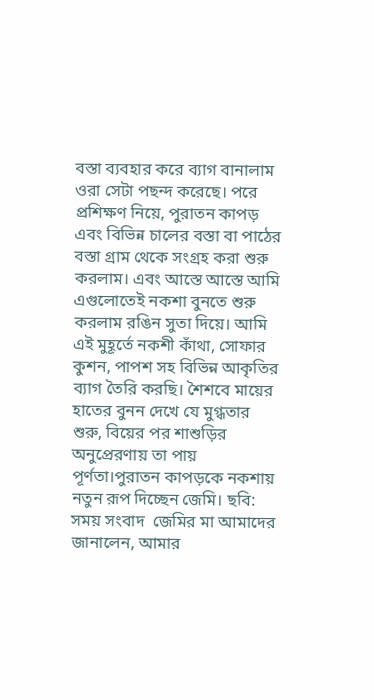বস্তা ব্যবহার করে ব্যাগ বানালাম ওরা সেটা পছন্দ করেছে। পরে প্রশিক্ষণ নিয়ে, পুরাতন কাপড় এবং বিভিন্ন চালের বস্তা বা পাঠের বস্তা গ্রাম থেকে সংগ্রহ করা শুরু করলাম। এবং আস্তে আস্তে আমি এগুলোতেই নকশা বুনতে শুরু করলাম রঙিন সুতা দিয়ে। আমি এই মুহূর্তে নকশী কাঁথা, সোফার কুশন, পাপশ সহ বিভিন্ন আকৃতির ব্যাগ তৈরি করছি। শৈশবে মায়ের হাতের বুনন দেখে যে মুগ্ধতার শুরু, বিয়ের পর শাশুড়ির অনুপ্রেরণায় তা পায় পূর্ণতা।পুরাতন কাপড়কে নকশায় নতুন রূপ দিচ্ছেন জেমি। ছবি: সময় সংবাদ  জেমির মা আমাদের জানালেন, আমার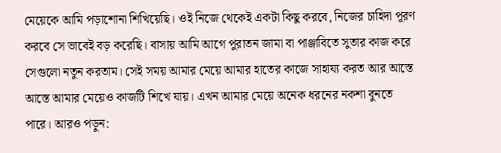মেয়েকে আমি পড়াশোনা শিখিয়েছি। ওই নিজে থেকেই একটা কিছু করবে, নিজের চাহিদা পূরণ করবে সে ভাবেই বড় করেছি। বাসায় আমি আগে পুরাতন জামা বা পাঞ্জাবিতে সুতার কাজ করে সেগুলো নতুন করতাম। সেই সময় আমার মেয়ে আমার হাতের কাজে সাহায্য করত আর আস্তে আস্তে আমার মেয়েও কাজটি শিখে যায়। এখন আমার মেয়ে অনেক ধরনের নকশা বুনতে পারে। আরও পড়ুন: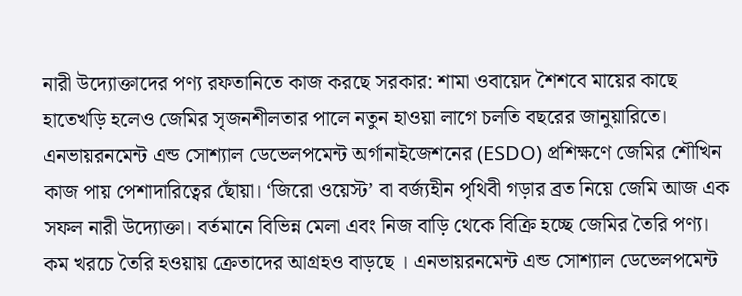নারী উদ্যোক্তাদের পণ্য রফতানিতে কাজ করছে সরকার: শামা ওবায়েদ শৈশবে মায়ের কাছে হাতেখড়ি হলেও জেমির সৃজনশীলতার পালে নতুন হাওয়া লাগে চলতি বছরের জানুয়ারিতে। এনভায়রনমেন্ট এন্ড সোশ্যাল ডেভেলপমেন্ট অর্গানাইজেশনের (ESDO) প্রশিক্ষণে জেমির শৌখিন কাজ পায় পেশাদারিত্বের ছোঁয়া। ‘জিরো ওয়েস্ট’ বা বর্জ্যহীন পৃথিবী গড়ার ব্রত নিয়ে জেমি আজ এক সফল নারী উদ্যোক্তা। বর্তমানে বিভিন্ন মেলা এবং নিজ বাড়ি থেকে বিক্রি হচ্ছে জেমির তৈরি পণ্য। কম খরচে তৈরি হওয়ায় ক্রেতাদের আগ্রহও বাড়ছে । এনভায়রনমেন্ট এন্ড সোশ্যাল ডেভেলপমেন্ট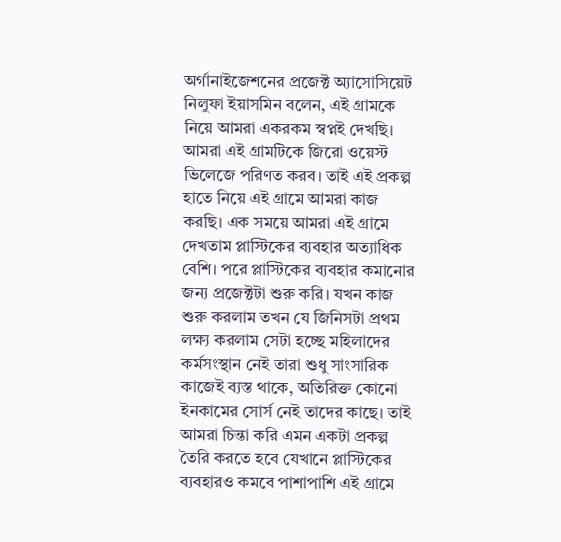অর্গানাইজেশনের প্রজেক্ট অ্যাসোসিয়েট নিলুফা ইয়াসমিন বলেন, এই গ্রামকে নিয়ে আমরা একরকম স্বপ্নই দেখছি। আমরা এই গ্রামটিকে জিরো ওয়েস্ট ভিলেজে পরিণত করব। তাই এই প্রকল্প হাতে নিয়ে এই গ্রামে আমরা কাজ করছি। এক সময়ে আমরা এই গ্রামে দেখতাম প্লাস্টিকের ব্যবহার অত্যাধিক বেশি। পরে প্লাস্টিকের ব্যবহার কমানোর জন্য প্রজেক্টটা শুরু করি। যখন কাজ শুরু করলাম তখন যে জিনিসটা প্রথম লক্ষ্য করলাম সেটা হচ্ছে মহিলাদের কর্মসংস্থান নেই তারা শুধু সাংসারিক কাজেই ব্যস্ত থাকে, অতিরিক্ত কোনো ইনকামের সোর্স নেই তাদের কাছে। তাই আমরা চিন্তা করি এমন একটা প্রকল্প তৈরি করতে হবে যেখানে প্লাস্টিকের ব্যবহারও কমবে পাশাপাশি এই গ্রামে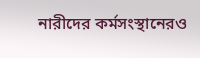নারীদের কর্মসংস্থানেরও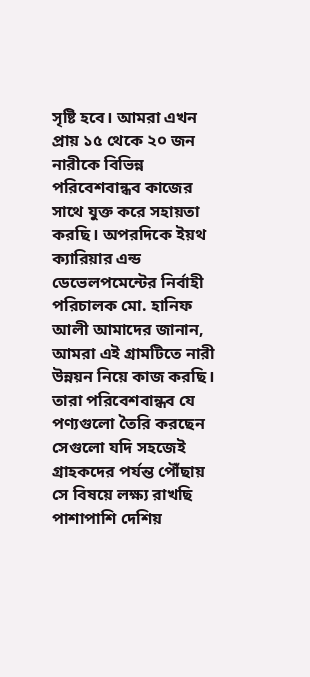সৃষ্টি হবে। আমরা এখন প্রায় ১৫ থেকে ২০ জন নারীকে বিভিন্ন পরিবেশবান্ধব কাজের সাথে যুক্ত করে সহায়তা করছি। অপরদিকে ইয়থ ক্যারিয়ার এন্ড ডেভেলপমেন্টের নির্বাহী পরিচালক মো. হানিফ আলী আমাদের জানান, আমরা এই গ্রামটিতে নারী উন্নয়ন নিয়ে কাজ করছি। তারা পরিবেশবান্ধব যে পণ্যগুলো তৈরি করছেন সেগুলো যদি সহজেই গ্রাহকদের পর্যন্ত পৌঁছায় সে বিষয়ে লক্ষ্য রাখছি পাশাপাশি দেশিয়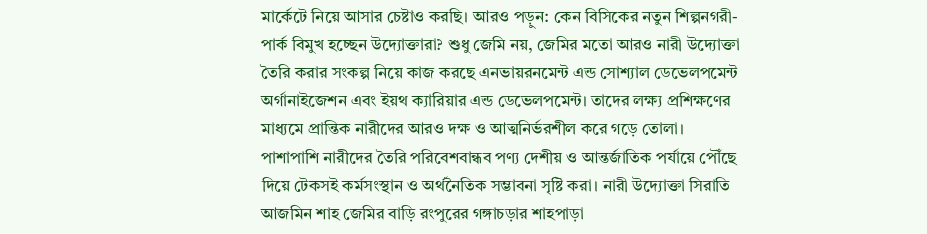মার্কেটে নিয়ে আসার চেষ্টাও করছি। আরও পড়ুন: কেন বিসিকের নতুন শিল্পনগরী-পার্ক বিমুখ হচ্ছেন উদ্যোক্তারা? শুধু জেমি নয়, জেমির মতো আরও নারী উদ্যোক্তা তৈরি করার সংকল্প নিয়ে কাজ করছে এনভায়রনমেন্ট এন্ড সোশ্যাল ডেভেলপমেন্ট অর্গানাইজেশন এবং ইয়থ ক্যারিয়ার এন্ড ডেভেলপমেন্ট। তাদের লক্ষ্য প্রশিক্ষণের মাধ্যমে প্রান্তিক নারীদের আরও দক্ষ ও আত্মনির্ভরশীল করে গড়ে তোলা। পাশাপাশি নারীদের তৈরি পরিবেশবান্ধব পণ্য দেশীয় ও আন্তর্জাতিক পর্যায়ে পৌঁছে দিয়ে টেকসই কর্মসংস্থান ও অর্থনৈতিক সম্ভাবনা সৃষ্টি করা। নারী উদ্যোক্তা সিরাতি আজমিন শাহ জেমির বাড়ি রংপুরের গঙ্গাচড়ার শাহপাড়া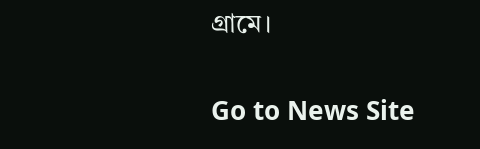গ্রামে।

Go to News Site